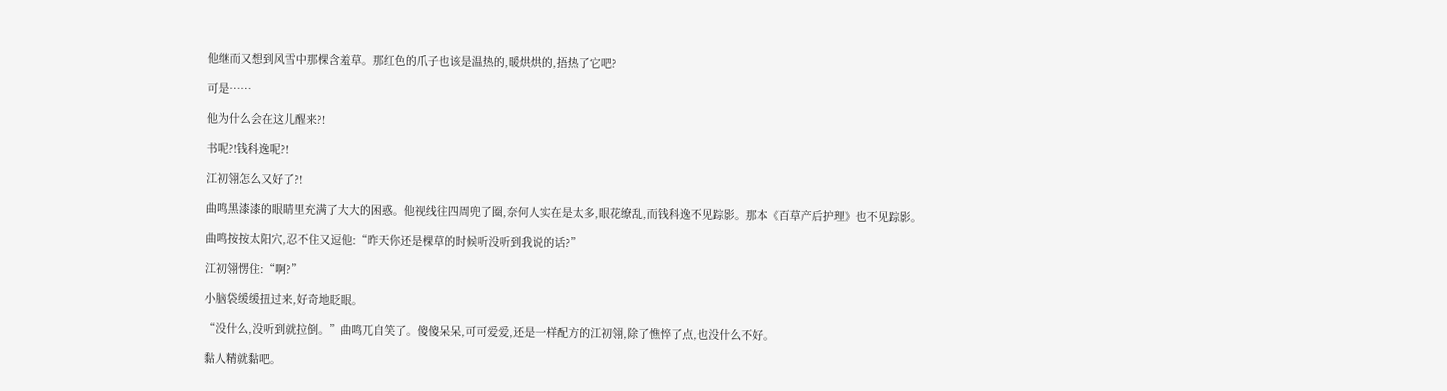他继而又想到风雪中那棵含羞草。那红色的爪子也该是温热的,暖烘烘的,捂热了它吧?

可是……

他为什么会在这儿醒来?!

书呢?!钱科逸呢?!

江初翎怎么又好了?!

曲鸣黑漆漆的眼睛里充满了大大的困惑。他视线往四周兜了圈,奈何人实在是太多,眼花缭乱,而钱科逸不见踪影。那本《百草产后护理》也不见踪影。

曲鸣按按太阳穴,忍不住又逗他:“昨天你还是棵草的时候听没听到我说的话?”

江初翎愣住:“啊?”

小脑袋缓缓扭过来,好奇地眨眼。

“没什么,没听到就拉倒。”曲鸣兀自笑了。傻傻呆呆,可可爱爱,还是一样配方的江初翎,除了憔悴了点,也没什么不好。

黏人精就黏吧。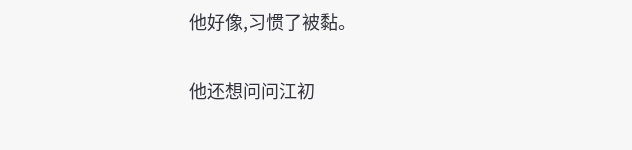他好像,习惯了被黏。

他还想问问江初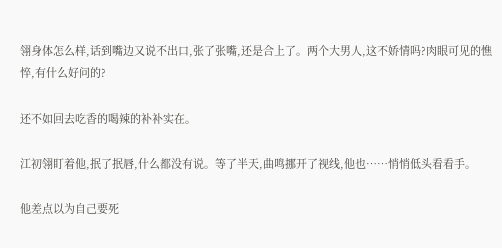翎身体怎么样,话到嘴边又说不出口,张了张嘴,还是合上了。两个大男人,这不娇情吗?肉眼可见的憔悴,有什么好问的?

还不如回去吃香的喝辣的补补实在。

江初翎盯着他,抿了抿唇,什么都没有说。等了半天,曲鸣挪开了视线,他也……悄悄低头看看手。

他差点以为自己要死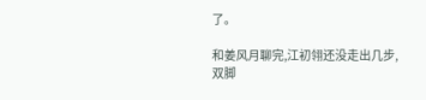了。

和姜风月聊完,江初翎还没走出几步,双脚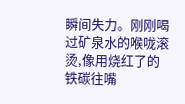瞬间失力。刚刚喝过矿泉水的喉咙滚烫,像用烧红了的铁碳往嘴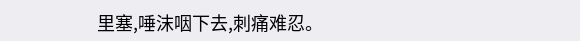里塞,唾沫咽下去,刺痛难忍。